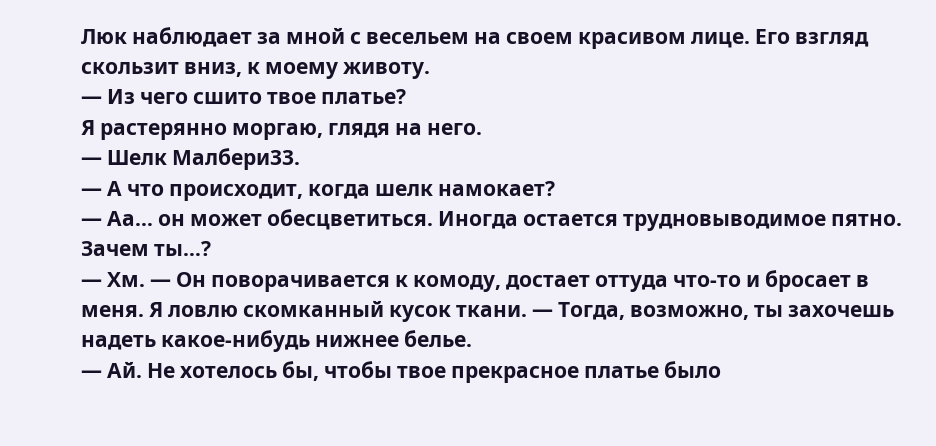Люк наблюдает за мной с весельем на своем красивом лице. Его взгляд скользит вниз, к моему животу.
— Из чего сшито твое платье?
Я растерянно моргаю, глядя на него.
— Шелк Малбери33.
— А что происходит, когда шелк намокает?
— Аа… он может обесцветиться. Иногда остается трудновыводимое пятно. Зачем ты…?
— Хм. — Он поворачивается к комоду, достает оттуда что-то и бросает в меня. Я ловлю скомканный кусок ткани. — Тогда, возможно, ты захочешь надеть какое-нибудь нижнее белье.
— Ай. Не хотелось бы, чтобы твое прекрасное платье было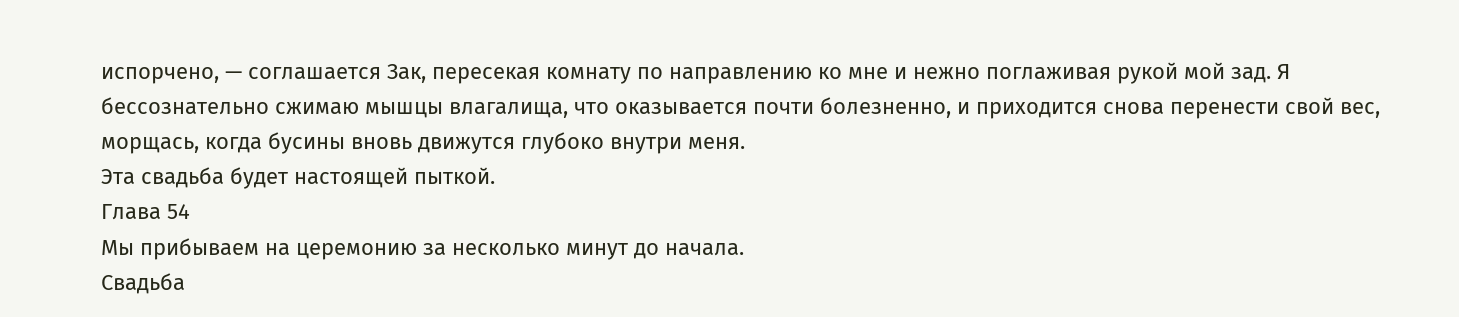испорчено, — соглашается Зак, пересекая комнату по направлению ко мне и нежно поглаживая рукой мой зад. Я бессознательно сжимаю мышцы влагалища, что оказывается почти болезненно, и приходится снова перенести свой вес, морщась, когда бусины вновь движутся глубоко внутри меня.
Эта свадьба будет настоящей пыткой.
Глава 54
Мы прибываем на церемонию за несколько минут до начала.
Свадьба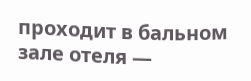проходит в бальном зале отеля —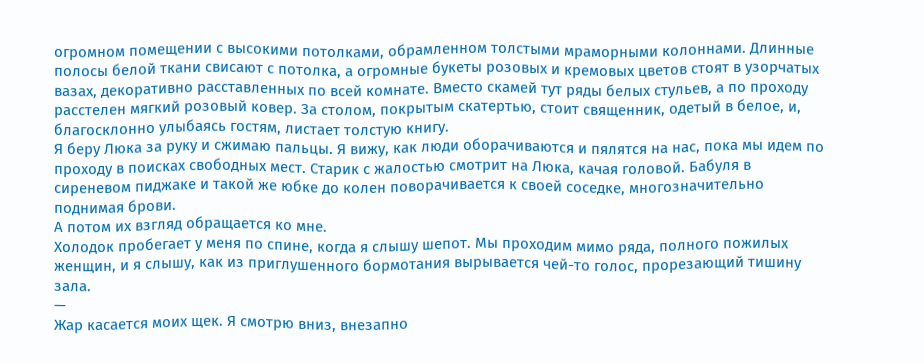огромном помещении с высокими потолками, обрамленном толстыми мраморными колоннами. Длинные полосы белой ткани свисают с потолка, а огромные букеты розовых и кремовых цветов стоят в узорчатых вазах, декоративно расставленных по всей комнате. Вместо скамей тут ряды белых стульев, а по проходу расстелен мягкий розовый ковер. За столом, покрытым скатертью, стоит священник, одетый в белое, и, благосклонно улыбаясь гостям, листает толстую книгу.
Я беру Люка за руку и сжимаю пальцы. Я вижу, как люди оборачиваются и пялятся на нас, пока мы идем по проходу в поисках свободных мест. Старик с жалостью смотрит на Люка, качая головой. Бабуля в сиреневом пиджаке и такой же юбке до колен поворачивается к своей соседке, многозначительно поднимая брови.
А потом их взгляд обращается ко мне.
Холодок пробегает у меня по спине, когда я слышу шепот. Мы проходим мимо ряда, полного пожилых женщин, и я слышу, как из приглушенного бормотания вырывается чей-то голос, прорезающий тишину зала.
—
Жар касается моих щек. Я смотрю вниз, внезапно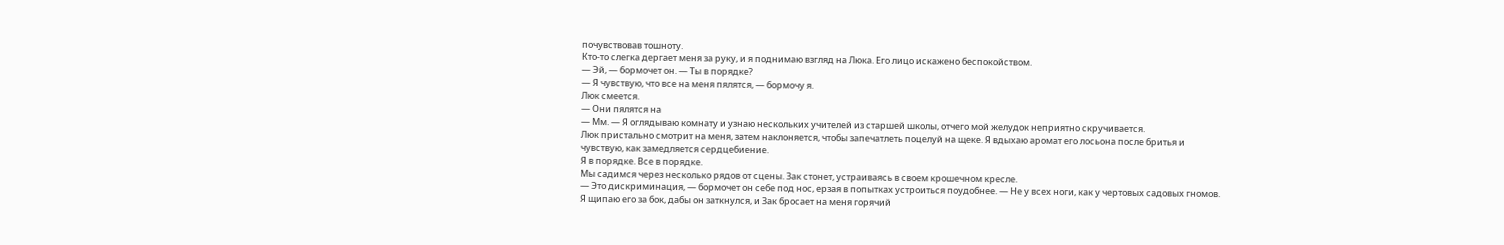почувствовав тошноту.
Кто-то слегка дергает меня за руку, и я поднимаю взгляд на Люка. Его лицо искажено беспокойством.
— Эй, — бормочет он. — Ты в порядке?
— Я чувствую, что все на меня пялятся, — бормочу я.
Люк смеется.
— Они пялятся на
— Мм. — Я оглядываю комнату и узнаю нескольких учителей из старшей школы, отчего мой желудок неприятно скручивается.
Люк пристально смотрит на меня, затем наклоняется, чтобы запечатлеть поцелуй на щеке. Я вдыхаю аромат его лосьона после бритья и чувствую, как замедляется сердцебиение.
Я в порядке. Все в порядке.
Мы садимся через несколько рядов от сцены. Зак стонет, устраиваясь в своем крошечном кресле.
— Это дискриминация, — бормочет он себе под нос, ерзая в попытках устроиться поудобнее. — Не у всех ноги, как у чертовых садовых гномов.
Я щипаю его за бок, дабы он заткнулся, и Зак бросает на меня горячий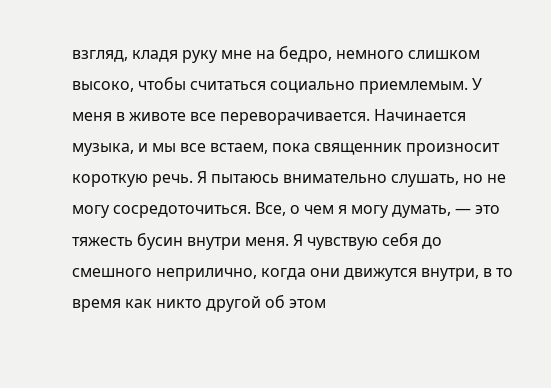взгляд, кладя руку мне на бедро, немного слишком высоко, чтобы считаться социально приемлемым. У меня в животе все переворачивается. Начинается музыка, и мы все встаем, пока священник произносит короткую речь. Я пытаюсь внимательно слушать, но не могу сосредоточиться. Все, о чем я могу думать, — это тяжесть бусин внутри меня. Я чувствую себя до смешного неприлично, когда они движутся внутри, в то время как никто другой об этом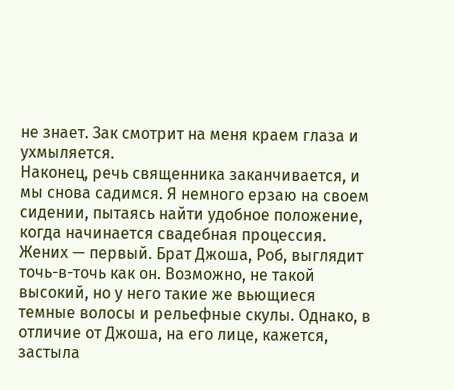не знает. Зак смотрит на меня краем глаза и ухмыляется.
Наконец, речь священника заканчивается, и мы снова садимся. Я немного ерзаю на своем сидении, пытаясь найти удобное положение, когда начинается свадебная процессия.
Жених — первый. Брат Джоша, Роб, выглядит точь-в-точь как он. Возможно, не такой высокий, но у него такие же вьющиеся темные волосы и рельефные скулы. Однако, в отличие от Джоша, на его лице, кажется, застыла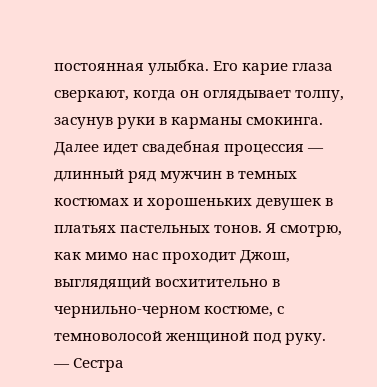постоянная улыбка. Его карие глаза сверкают, когда он оглядывает толпу, засунув руки в карманы смокинга. Далее идет свадебная процессия — длинный ряд мужчин в темных костюмах и хорошеньких девушек в платьях пастельных тонов. Я смотрю, как мимо нас проходит Джош, выглядящий восхитительно в чернильно-черном костюме, с темноволосой женщиной под руку.
— Сестра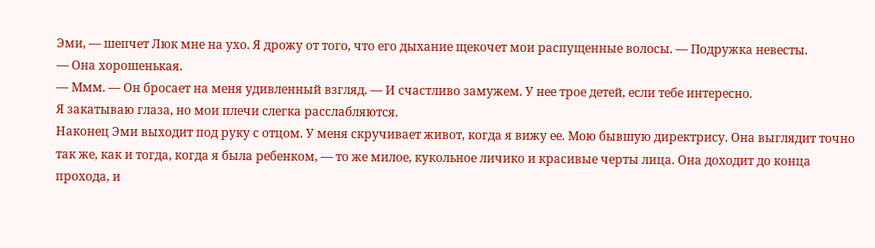Эми, — шепчет Люк мне на ухо. Я дрожу от того, что его дыхание щекочет мои распущенные волосы. — Подружка невесты.
— Она хорошенькая.
— Ммм. — Он бросает на меня удивленный взгляд. — И счастливо замужем. У нее трое детей, если тебе интересно.
Я закатываю глаза, но мои плечи слегка расслабляются.
Наконец Эми выходит под руку с отцом. У меня скручивает живот, когда я вижу ее. Мою бывшую директрису. Она выглядит точно так же, как и тогда, когда я была ребенком, — то же милое, кукольное личико и красивые черты лица. Она доходит до конца прохода, и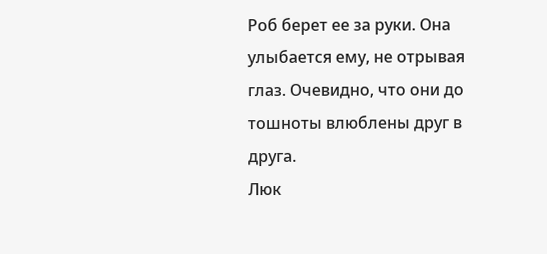Роб берет ее за руки. Она улыбается ему, не отрывая глаз. Очевидно, что они до тошноты влюблены друг в друга.
Люк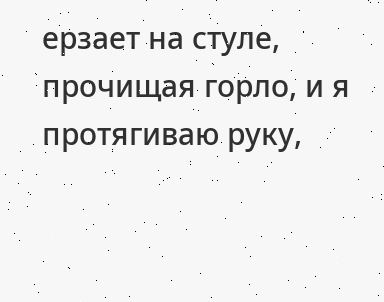ерзает на стуле, прочищая горло, и я протягиваю руку,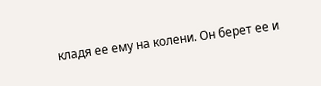кладя ее ему на колени. Он берет ее и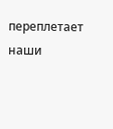переплетает наши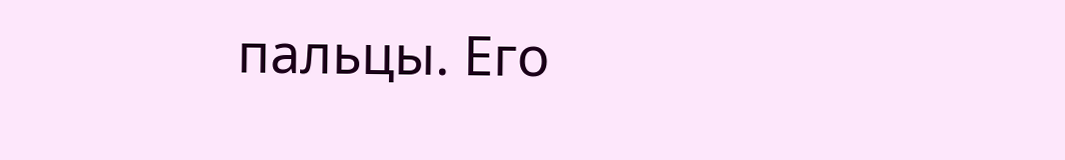пальцы. Его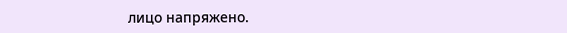лицо напряжено.